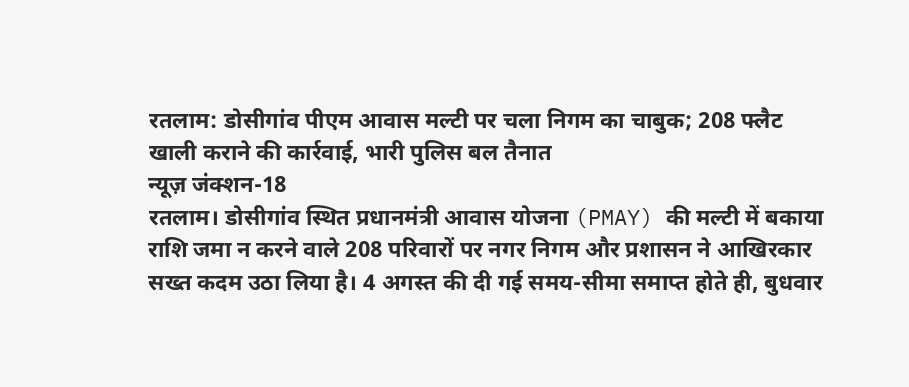रतलाम: डोसीगांव पीएम आवास मल्टी पर चला निगम का चाबुक; 208 फ्लैट खाली कराने की कार्रवाई, भारी पुलिस बल तैनात
न्यूज़ जंक्शन-18
रतलाम। डोसीगांव स्थित प्रधानमंत्री आवास योजना (PMAY) की मल्टी में बकाया राशि जमा न करने वाले 208 परिवारों पर नगर निगम और प्रशासन ने आखिरकार सख्त कदम उठा लिया है। 4 अगस्त की दी गई समय-सीमा समाप्त होते ही, बुधवार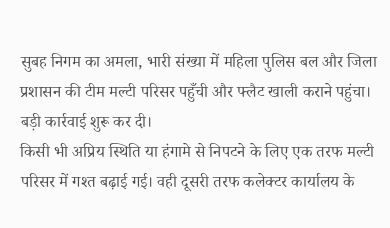सुबह निगम का अमला, भारी संख्या में महिला पुलिस बल और जिला प्रशासन की टीम मल्टी परिसर पहुँची और फ्लैट खाली कराने पहुंचा। बड़ी कार्रवाई शुरू कर दी।
किसी भी अप्रिय स्थिति या हंगामे से निपटने के लिए एक तरफ मल्टी परिसर में गश्त बढ़ाई गई। वही दूसरी तरफ कलेक्टर कार्यालय के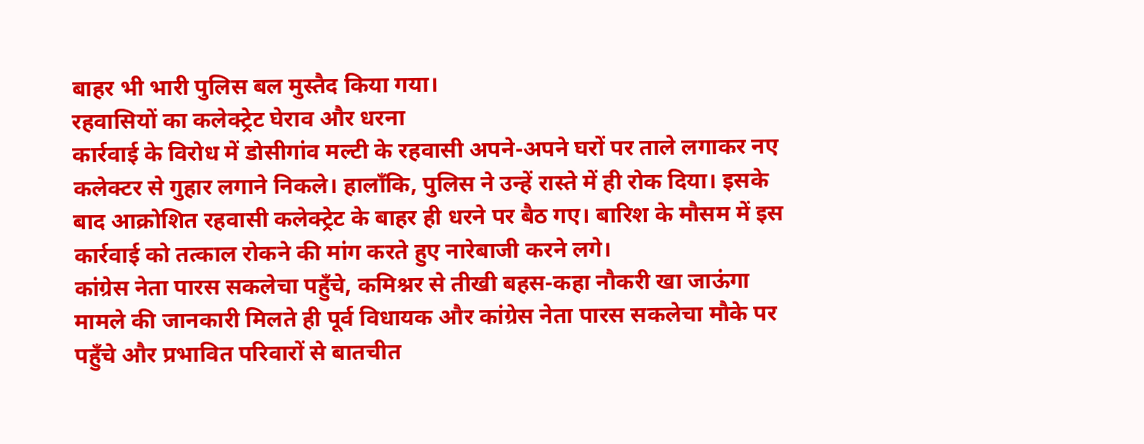बाहर भी भारी पुलिस बल मुस्तैद किया गया।
रहवासियों का कलेक्ट्रेट घेराव और धरना
कार्रवाई के विरोध में डोसीगांव मल्टी के रहवासी अपने-अपने घरों पर ताले लगाकर नए कलेक्टर से गुहार लगाने निकले। हालाँकि, पुलिस ने उन्हें रास्ते में ही रोक दिया। इसके बाद आक्रोशित रहवासी कलेक्ट्रेट के बाहर ही धरने पर बैठ गए। बारिश के मौसम में इस कार्रवाई को तत्काल रोकने की मांग करते हुए नारेबाजी करने लगे।
कांग्रेस नेता पारस सकलेचा पहुँचे, कमिश्नर से तीखी बहस-कहा नौकरी खा जाऊंगा
मामले की जानकारी मिलते ही पूर्व विधायक और कांग्रेस नेता पारस सकलेचा मौके पर पहुँचे और प्रभावित परिवारों से बातचीत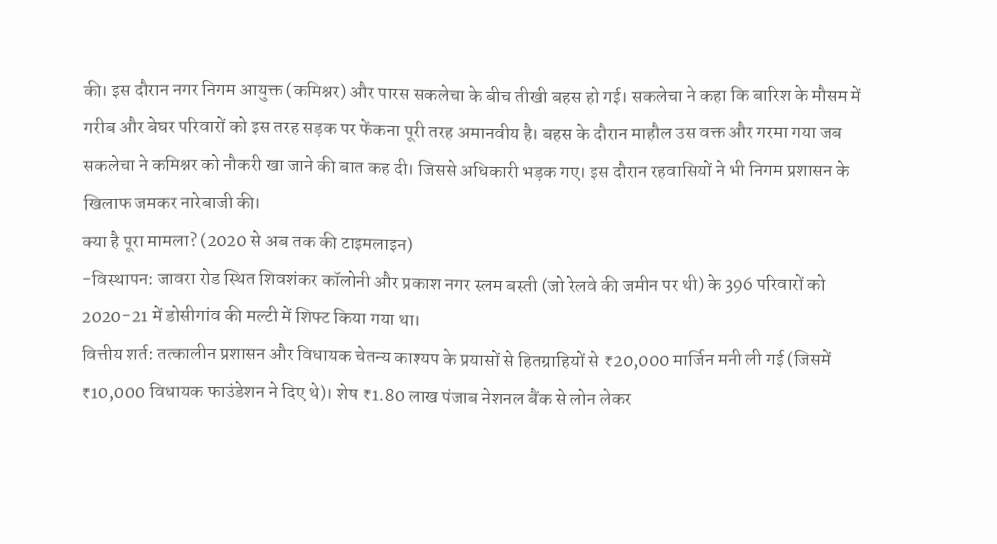की। इस दौरान नगर निगम आयुक्त (कमिश्नर) और पारस सकलेचा के बीच तीखी बहस हो गई। सकलेचा ने कहा कि बारिश के मौसम में गरीब और बेघर परिवारों को इस तरह सड़क पर फेंकना पूरी तरह अमानवीय है। बहस के दौरान माहौल उस वक्त और गरमा गया जब सकलेचा ने कमिश्नर को नौकरी खा जाने की बात कह दी। जिससे अधिकारी भड़क गए। इस दौरान रहवासियों ने भी निगम प्रशासन के खिलाफ जमकर नारेबाजी की।
क्या है पूरा मामला? (2020 से अब तक की टाइमलाइन)
-विस्थापन: जावरा रोड स्थित शिवशंकर कॉलोनी और प्रकाश नगर स्लम बस्ती (जो रेलवे की जमीन पर थी) के 396 परिवारों को 2020-21 में डोसीगांव की मल्टी में शिफ्ट किया गया था।
वित्तीय शर्त: तत्कालीन प्रशासन और विधायक चेतन्य काश्यप के प्रयासों से हितग्राहियों से ₹20,000 मार्जिन मनी ली गई (जिसमें ₹10,000 विधायक फाउंडेशन ने दिए थे)। शेष ₹1.80 लाख पंजाब नेशनल बैंक से लोन लेकर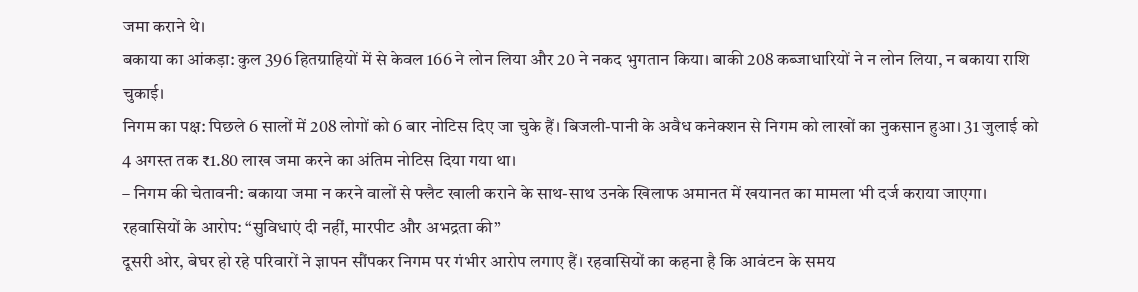जमा कराने थे।
बकाया का आंकड़ा: कुल 396 हितग्राहियों में से केवल 166 ने लोन लिया और 20 ने नकद भुगतान किया। बाकी 208 कब्जाधारियों ने न लोन लिया, न बकाया राशि चुकाई।
निगम का पक्ष: पिछले 6 सालों में 208 लोगों को 6 बार नोटिस दिए जा चुके हैं। बिजली-पानी के अवैध कनेक्शन से निगम को लाखों का नुकसान हुआ। 31 जुलाई को 4 अगस्त तक ₹1.80 लाख जमा करने का अंतिम नोटिस दिया गया था।
– निगम की चेतावनी: बकाया जमा न करने वालों से फ्लैट खाली कराने के साथ-साथ उनके खिलाफ अमानत में खयानत का मामला भी दर्ज कराया जाएगा।
रहवासियों के आरोप: “सुविधाएं दी नहीं, मारपीट और अभद्रता की”
दूसरी ओर, बेघर हो रहे परिवारों ने ज्ञापन सौंपकर निगम पर गंभीर आरोप लगाए हैं। रहवासियों का कहना है कि आवंटन के समय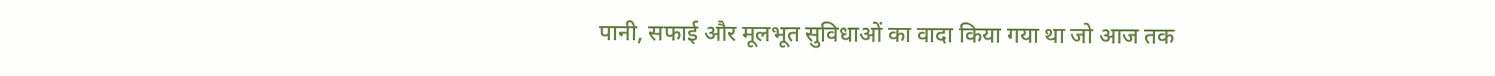पानी, सफाई और मूलभूत सुविधाओं का वादा किया गया था जो आज तक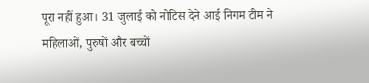पूरा नहीं हुआ। 31 जुलाई को नोटिस देने आई निगम टीम ने महिलाओं, पुरुषों और बच्चों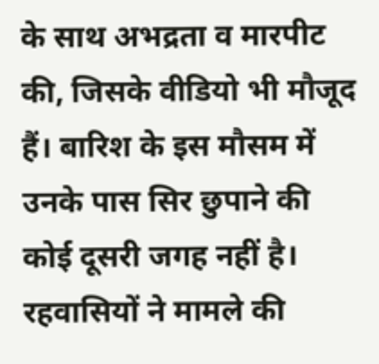के साथ अभद्रता व मारपीट की, जिसके वीडियो भी मौजूद हैं। बारिश के इस मौसम में उनके पास सिर छुपाने की कोई दूसरी जगह नहीं है। रहवासियों ने मामले की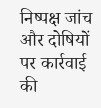निष्पक्ष जांच और दोषियों पर कार्रवाई की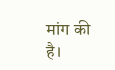मांग की है।